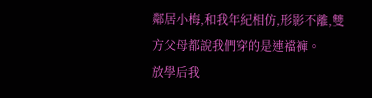鄰居小梅,和我年紀相仿,形影不離,雙方父母都說我們穿的是連襠褲。
放學后我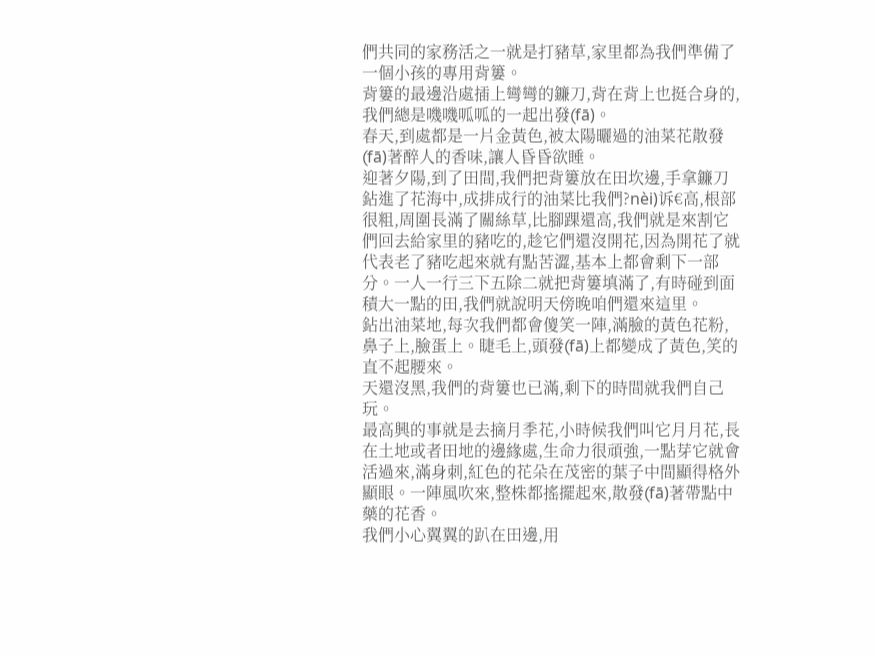們共同的家務活之一就是打豬草,家里都為我們準備了一個小孩的專用背簍。
背簍的最邊沿處插上彎彎的鐮刀,背在背上也挺合身的,我們總是嘰嘰呱呱的一起出發(fā)。
春天,到處都是一片金黃色,被太陽曬過的油菜花散發(fā)著醉人的香味,讓人昏昏欲睡。
迎著夕陽,到了田間,我們把背簍放在田坎邊,手拿鐮刀鉆進了花海中,成排成行的油菜比我們?nèi)诉€高,根部很粗,周圍長滿了關絲草,比腳踝還高,我們就是來割它們回去給家里的豬吃的,趁它們還沒開花,因為開花了就代表老了豬吃起來就有點苦澀,基本上都會剩下一部分。一人一行三下五除二就把背簍填滿了,有時碰到面積大一點的田,我們就說明天傍晚咱們還來這里。
鉆出油菜地,每次我們都會傻笑一陣,滿臉的黃色花粉,鼻子上,臉蛋上。睫毛上,頭發(fā)上都變成了黃色,笑的直不起腰來。
天還沒黑,我們的背簍也已滿,剩下的時間就我們自己玩。
最高興的事就是去摘月季花,小時候我們叫它月月花,長在土地或者田地的邊緣處,生命力很頑強,一點芽它就會活過來,滿身刺,紅色的花朵在茂密的葉子中間顯得格外顯眼。一陣風吹來,整株都搖擺起來,散發(fā)著帶點中藥的花香。
我們小心翼翼的趴在田邊,用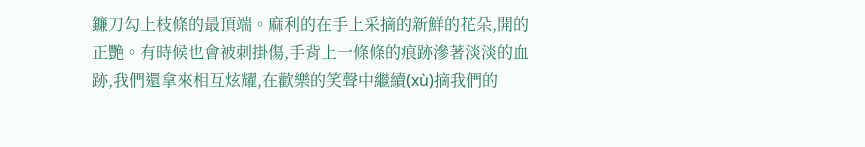鐮刀勾上枝條的最頂端。麻利的在手上采摘的新鮮的花朵,開的正艷。有時候也會被刺掛傷,手背上一條條的痕跡滲著淡淡的血跡,我們還拿來相互炫耀,在歡樂的笑聲中繼續(xù)摘我們的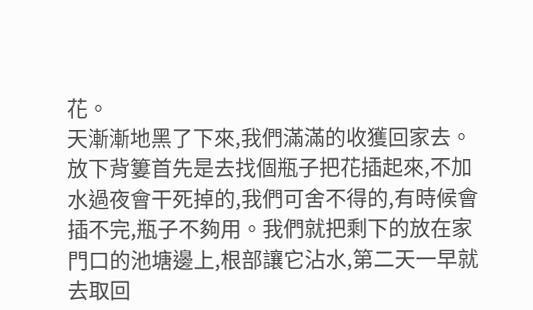花。
天漸漸地黑了下來,我們滿滿的收獲回家去。放下背簍首先是去找個瓶子把花插起來,不加水過夜會干死掉的,我們可舍不得的,有時候會插不完,瓶子不夠用。我們就把剩下的放在家門口的池塘邊上,根部讓它沾水,第二天一早就去取回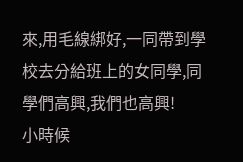來,用毛線綁好,一同帶到學校去分給班上的女同學,同學們高興,我們也高興!
小時候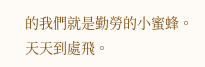的我們就是勤勞的小蜜蜂。天天到處飛。